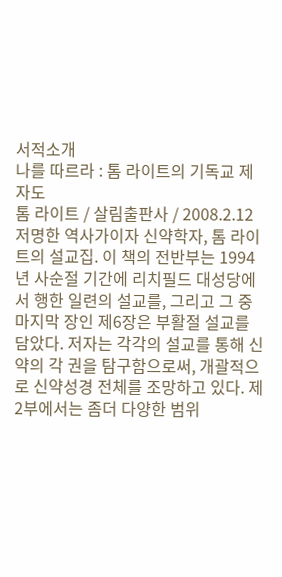서적소개
나를 따르라 : 톰 라이트의 기독교 제자도
톰 라이트 / 살림출판사 / 2008.2.12
저명한 역사가이자 신약학자, 톰 라이트의 설교집. 이 책의 전반부는 1994년 사순절 기간에 리치필드 대성당에서 행한 일련의 설교를, 그리고 그 중 마지막 장인 제6장은 부활절 설교를 담았다. 저자는 각각의 설교를 통해 신약의 각 권을 탐구함으로써, 개괄적으로 신약성경 전체를 조망하고 있다. 제2부에서는 좀더 다양한 범위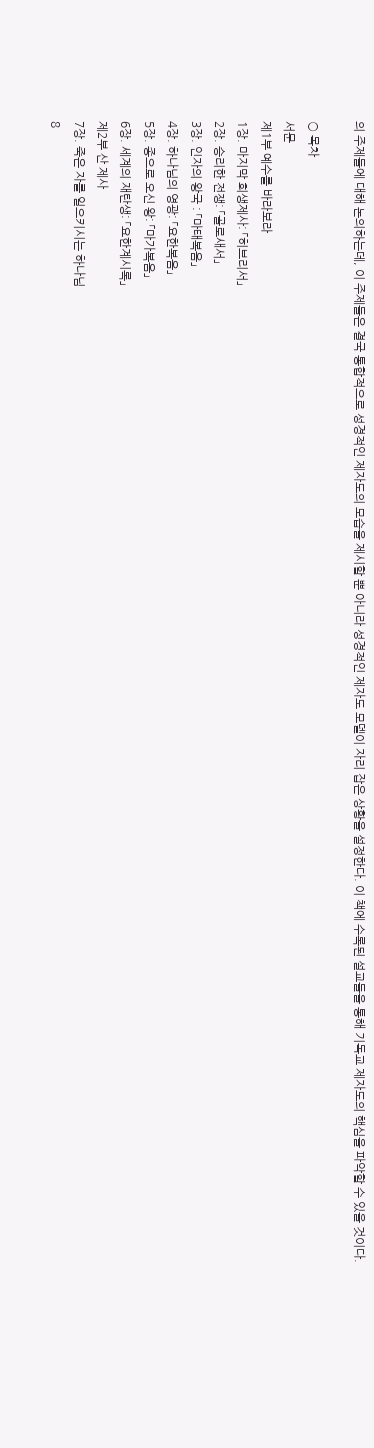의 주제들에 대해 논의하는데, 이 주제들은 결국 통합적으로 성경적인 제자도의 모습을 제시할 뿐 아니라 성경적인 제자도 모델이 자리 잡은 상황을 설정한다. 이 책에 수록된 설교들을 통해 기독교 제자도의 핵심을 파악할 수 있을 것이다.

○ 목차
서문
제1부 예수를 바라보라
1장. 마지막 희생제사: 「히브리서」
2장. 승리한 전쟁: 「골로새서」
3장. 인자의 왕국 : 「마태복음」
4장. 하나님의 영광: 「요한복음」
5장. 종으로 오신 왕: 「마가복음」
6장. 세계의 재탄생: 「요한계시록」
제2부 산 제사
7장. 죽은 자를 일으키시는 하나님
8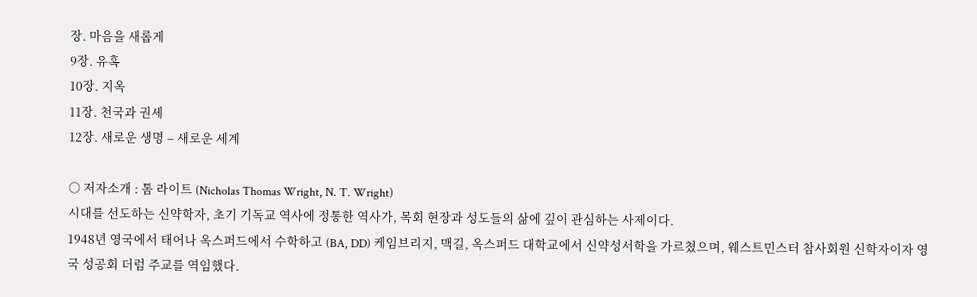장. 마음을 새롭게
9장. 유혹
10장. 지옥
11장. 천국과 권세
12장. 새로운 생명 – 새로운 세계

○ 저자소개 : 톰 라이트 (Nicholas Thomas Wright, N. T. Wright)
시대를 선도하는 신약학자, 초기 기독교 역사에 정통한 역사가, 목회 현장과 성도들의 삶에 깊이 관심하는 사제이다.
1948년 영국에서 태어나 옥스퍼드에서 수학하고 (BA, DD) 케임브리지, 맥길, 옥스퍼드 대학교에서 신약성서학을 가르쳤으며, 웨스트민스터 참사회원 신학자이자 영국 성공회 더럼 주교를 역임했다.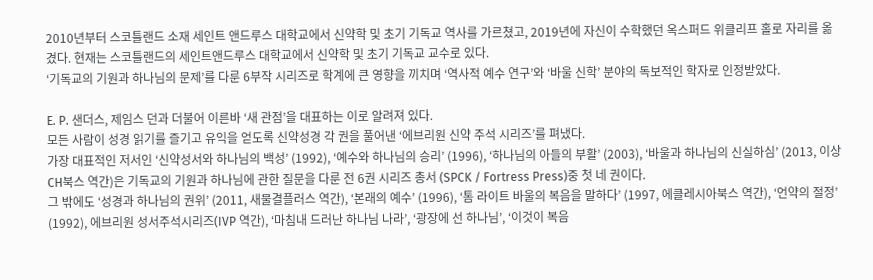2010년부터 스코틀랜드 소재 세인트 앤드루스 대학교에서 신약학 및 초기 기독교 역사를 가르쳤고, 2019년에 자신이 수학했던 옥스퍼드 위클리프 홀로 자리를 옮겼다. 현재는 스코틀랜드의 세인트앤드루스 대학교에서 신약학 및 초기 기독교 교수로 있다.
‘기독교의 기원과 하나님의 문제’를 다룬 6부작 시리즈로 학계에 큰 영향을 끼치며 ‘역사적 예수 연구’와 ‘바울 신학’ 분야의 독보적인 학자로 인정받았다.

E. P. 샌더스, 제임스 던과 더불어 이른바 ‘새 관점’을 대표하는 이로 알려져 있다.
모든 사람이 성경 읽기를 즐기고 유익을 얻도록 신약성경 각 권을 풀어낸 ‘에브리원 신약 주석 시리즈’를 펴냈다.
가장 대표적인 저서인 ‘신약성서와 하나님의 백성’ (1992), ‘예수와 하나님의 승리’ (1996), ‘하나님의 아들의 부활’ (2003), ‘바울과 하나님의 신실하심’ (2013, 이상 CH북스 역간)은 기독교의 기원과 하나님에 관한 질문을 다룬 전 6권 시리즈 총서 (SPCK / Fortress Press)중 첫 네 권이다.
그 밖에도 ‘성경과 하나님의 권위’ (2011, 새물결플러스 역간), ‘본래의 예수’ (1996), ‘톰 라이트 바울의 복음을 말하다’ (1997, 에클레시아북스 역간), ‘언약의 절정’ (1992), 에브리원 성서주석시리즈(IVP 역간), ‘마침내 드러난 하나님 나라’, ‘광장에 선 하나님’, ‘이것이 복음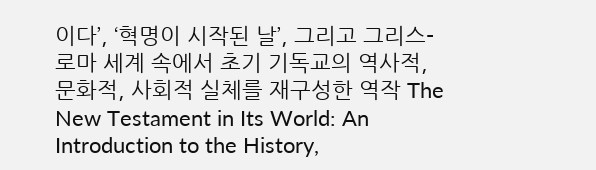이다’, ‘혁명이 시작된 날’, 그리고 그리스-로마 세계 속에서 초기 기독교의 역사적, 문화적, 사회적 실체를 재구성한 역작 The New Testament in Its World: An Introduction to the History,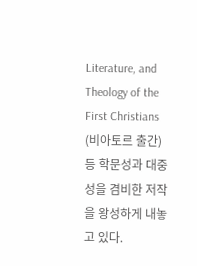Literature, and Theology of the First Christians (비아토르 출간) 등 학문성과 대중성을 겸비한 저작을 왕성하게 내놓고 있다.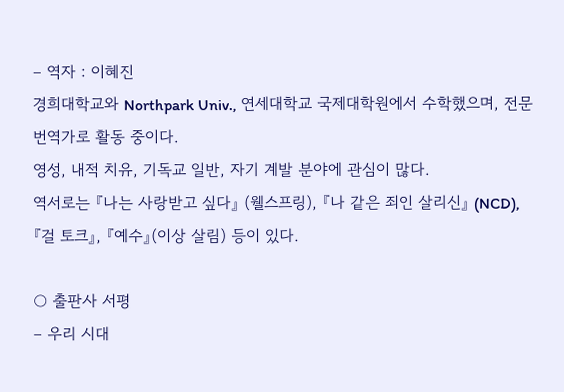– 역자 : 이혜진
경희대학교와 Northpark Univ., 연세대학교 국제대학원에서 수학했으며, 전문 번역가로 활동 중이다.
영성, 내적 치유, 기독교 일반, 자기 계발 분야에 관심이 많다.
역서로는 『나는 사랑받고 싶다』 (웰스프링), 『나 같은 죄인 살리신』 (NCD), 『걸 토크』, 『예수』(이상 살림) 등이 있다.

○ 출판사 서평
– 우리 시대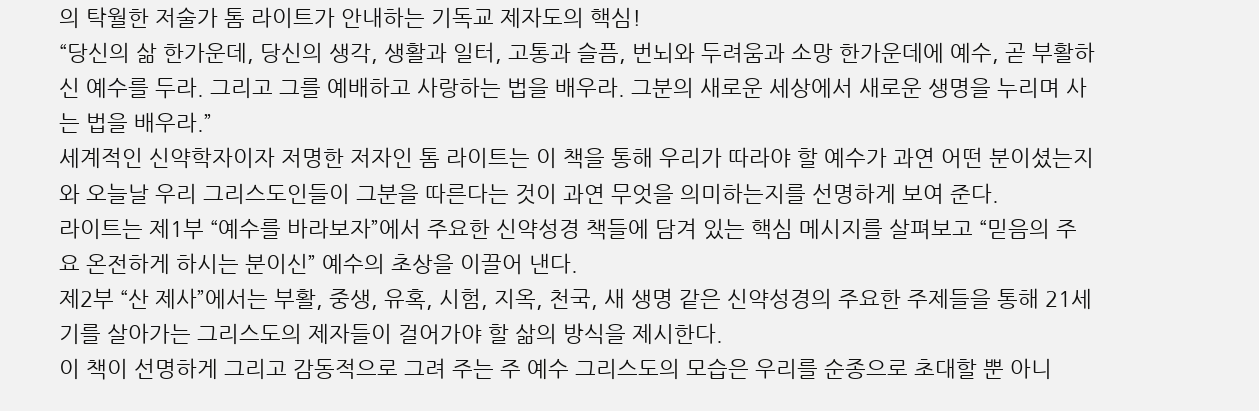의 탁월한 저술가 톰 라이트가 안내하는 기독교 제자도의 핵심!
“당신의 삶 한가운데, 당신의 생각, 생활과 일터, 고통과 슬픔, 번뇌와 두려움과 소망 한가운데에 예수, 곧 부활하신 예수를 두라. 그리고 그를 예배하고 사랑하는 법을 배우라. 그분의 새로운 세상에서 새로운 생명을 누리며 사는 법을 배우라.”
세계적인 신약학자이자 저명한 저자인 톰 라이트는 이 책을 통해 우리가 따라야 할 예수가 과연 어떤 분이셨는지와 오늘날 우리 그리스도인들이 그분을 따른다는 것이 과연 무엇을 의미하는지를 선명하게 보여 준다.
라이트는 제1부 “예수를 바라보자”에서 주요한 신약성경 책들에 담겨 있는 핵심 메시지를 살펴보고 “믿음의 주요 온전하게 하시는 분이신” 예수의 초상을 이끌어 낸다.
제2부 “산 제사”에서는 부활, 중생, 유혹, 시험, 지옥, 천국, 새 생명 같은 신약성경의 주요한 주제들을 통해 21세기를 살아가는 그리스도의 제자들이 걸어가야 할 삶의 방식을 제시한다.
이 책이 선명하게 그리고 감동적으로 그려 주는 주 예수 그리스도의 모습은 우리를 순종으로 초대할 뿐 아니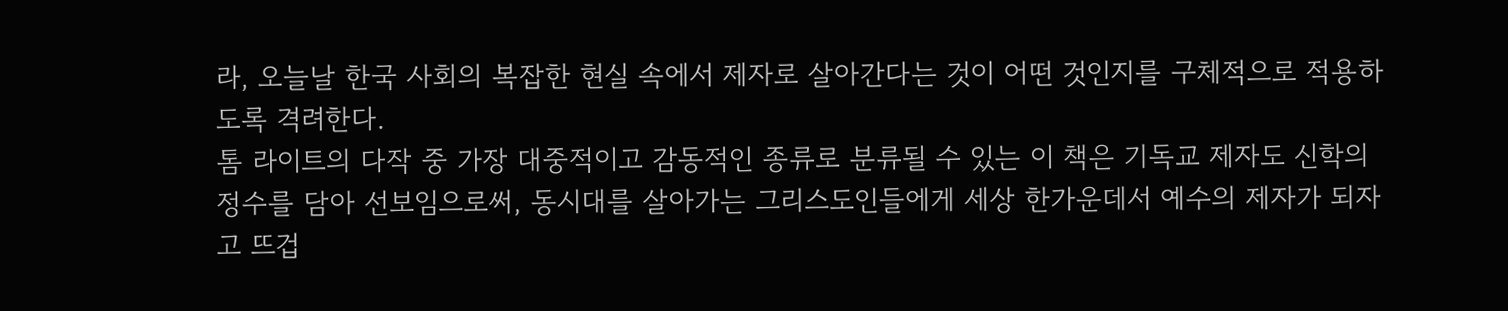라, 오늘날 한국 사회의 복잡한 현실 속에서 제자로 살아간다는 것이 어떤 것인지를 구체적으로 적용하도록 격려한다.
톰 라이트의 다작 중 가장 대중적이고 감동적인 종류로 분류될 수 있는 이 책은 기독교 제자도 신학의 정수를 담아 선보임으로써, 동시대를 살아가는 그리스도인들에게 세상 한가운데서 예수의 제자가 되자고 뜨겁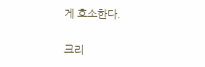게 호소한다.

크리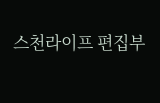스천라이프 편집부